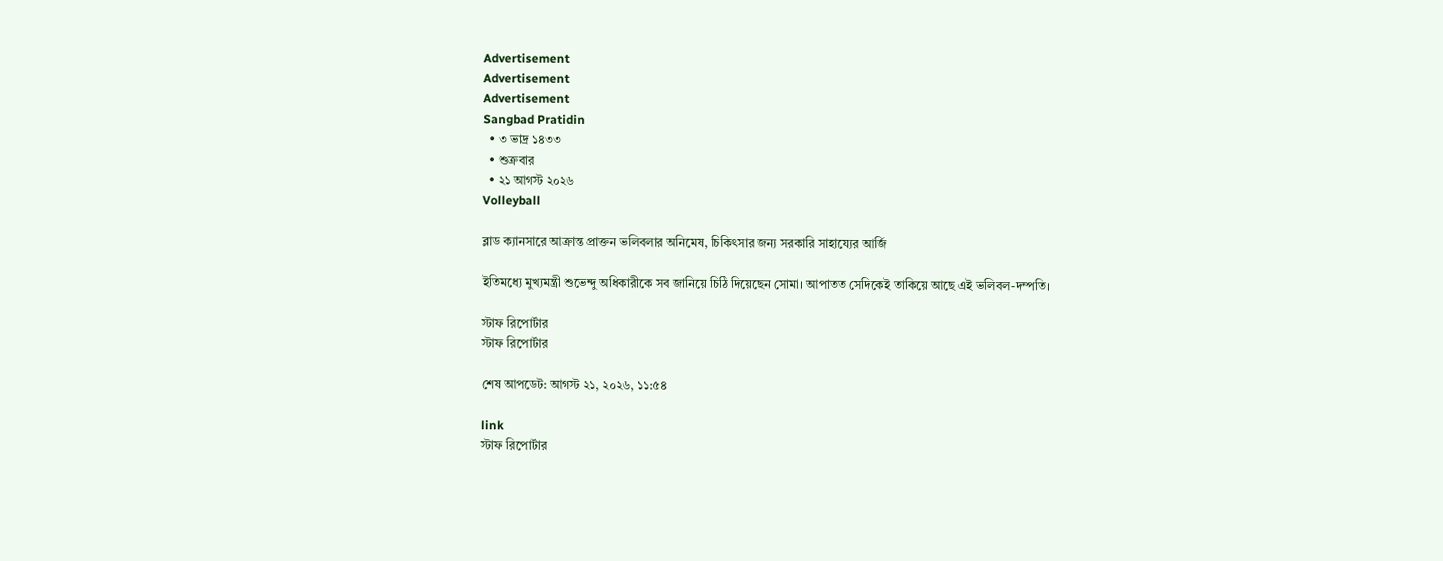Advertisement
Advertisement
Advertisement
Sangbad Pratidin
  • ৩ ভাদ্র ১৪৩৩
  • শুক্রবার
  • ২১ আগস্ট ২০২৬
Volleyball

ব্লাড ক্যানসারে আক্রান্ত প্রাক্তন ভলিবলার অনিমেষ, চিকিৎসার জন্য সরকারি সাহায্যের আর্জি

ইতিমধ্যে মুখ্যমন্ত্রী শুভেন্দু অধিকারীকে সব জানিয়ে চিঠি দিয়েছেন সোমা। আপাতত সেদিকেই তাকিয়ে আছে এই ভলিবল-দম্পতি।

স্টাফ রিপোর্টার
স্টাফ রিপোর্টার

শেষ আপডেট: আগস্ট ২১, ২০২৬, ১১:৫৪

link
স্টাফ রিপোর্টার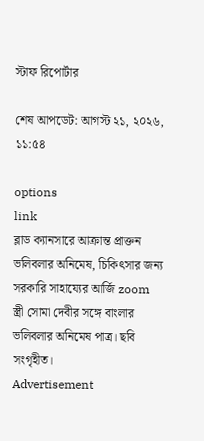স্টাফ রিপোর্টার

শেষ আপডেট: আগস্ট ২১, ২০২৬, ১১:৫৪

options
link
ব্লাড ক্যানসারে আক্রান্ত প্রাক্তন ভলিবলার অনিমেষ, চিকিৎসার জন্য সরকারি সাহায্যের আর্জি zoom
স্ত্রী সোমা দেবীর সঙ্গে বাংলার ভলিবলার অনিমেষ পাত্র। ছবি সংগৃহীত।
Advertisement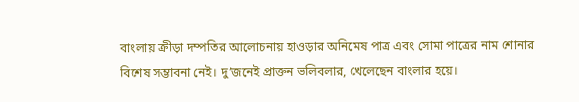বাংলায় ক্রীড়া দম্পতির আলোচনায় হাওড়ার অনিমেষ পাত্র এবং সোমা পাত্রের নাম শোনার বিশেষ সম্ভাবনা নেই। দু’জনেই প্রাক্তন ভলিবলার, খেলেছেন বাংলার হয়ে।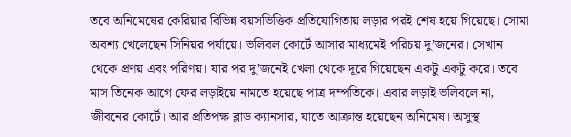তবে অনিমেষের কেরিয়ার বিভিন্ন বয়সভিত্তিক প্রতিযোগিতায় লড়ার পরই শেষ হয়ে গিয়েছে। সোমা অবশ্য খেলেছেন সিনিয়র পর্যায়ে। ভলিবল কোর্টে আসার মাধ্যমেই পরিচয় দু’জনের। সেখান থেকে প্রণয় এবং পরিণয়। যার পর দু’জনেই খেলা থেকে দূরে গিয়েছেন একটু একটু করে। তবে মাস তিনেক আগে ফের লড়াইয়ে নামতে হয়েছে পাত্র দম্পতিকে। এবার লড়াই ভলিবলে না, জীবনের কোর্টে। আর প্রতিপক্ষ ব্লাড ক্যানসার, যাতে আক্রান্ত হয়েছেন অনিমেষ। অসুস্থ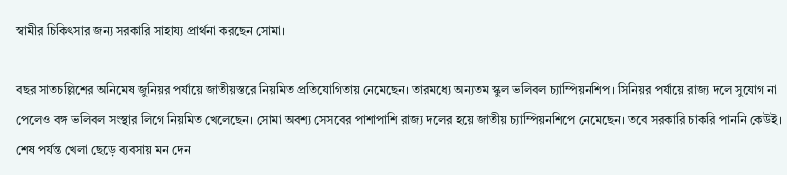স্বামীর চিকিৎসার জন্য সরকারি সাহায্য প্রার্থনা করছেন সোমা।

বছর সাতচল্লিশের অনিমেষ জুনিয়র পর্যায়ে জাতীয়স্তরে নিয়মিত প্রতিযোগিতায় নেমেছেন। তারমধ্যে অন্যতম স্কুল ভলিবল চ্যাম্পিয়নশিপ। সিনিয়র পর্যায়ে রাজ্য দলে সুযোগ না পেলেও বঙ্গ ভলিবল সংস্থার লিগে নিয়মিত খেলেছেন। সোমা অবশ্য সেসবের পাশাপাশি রাজ্য দলের হয়ে জাতীয় চ্যাম্পিয়নশিপে নেমেছেন। তবে সরকারি চাকরি পাননি কেউই। শেষ পর্যন্ত খেলা ছেড়ে ব্যবসায় মন দেন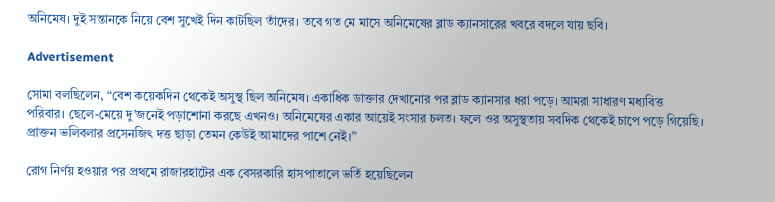অনিমেষ। দুই সন্তানকে নিয়ে বেশ সুখেই দিন কাটছিল তাঁদের। তবে গত মে মাসে অনিমেষের ব্লাড ক্যানসারের খবরে বদলে যায় ছবি।

Advertisement

সোমা বলছিলেন, “বেশ কয়েকদিন থেকেই অসুস্থ ছিল অনিমেষ। একাধিক ডাক্তার দেখানোর পর ব্লাড ক্যানসার ধরা পড়ে। আমরা সাধারণ মধ্যবিত্ত পরিবার। ছেলে-মেয়ে দু’জনেই পড়াশোনা করছে এখনও। অনিমেষের একার আয়েই সংসার চলত। ফলে ওর অসুস্থতায় সবদিক থেকেই চাপে পড়ে গিয়েছি। প্রাক্তন ভলিবলার প্রসেনজিৎ দত্ত ছাড়া তেমন কেউই আমাদের পাশে নেই।”

রোগ নির্ণয় হওয়ার পর প্রথমে রাজারহাটের এক বেসরকারি হাসপাতালে ভর্তি হয়েছিলেন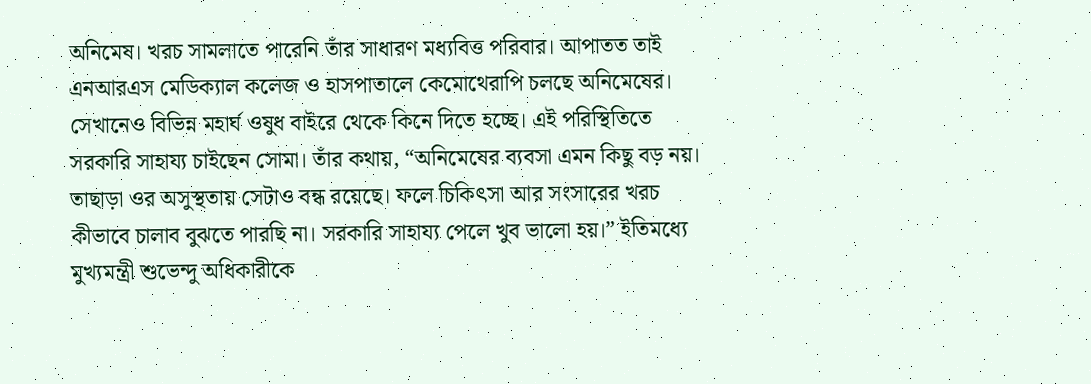অনিমেষ। খরচ সামলাতে পারেনি তাঁর সাধারণ মধ্যবিত্ত পরিবার। আপাতত তাই এনআরএস মেডিক্যাল কলেজ ও হাসপাতালে কেমোথেরাপি চলছে অনিমেষের। সেখানেও বিভিন্ন মহার্ঘ‌ ওষুধ বাইরে থেকে কিনে দিতে হচ্ছে। এই পরিস্থিতিতে সরকারি সাহায্য চাইছেন সোমা। তাঁর কথায়, “অনিমেষের ব্যবসা এমন কিছু বড় নয়। তাছাড়া ওর অসুস্থতায় সেটাও বন্ধ রয়েছে। ফলে চিকিৎসা আর সংসারের খরচ কীভাবে চালাব বুঝতে পারছি না। সরকারি সাহায্য পেলে খুব ভালো হয়।” ইতিমধ্যে মুখ্যমন্ত্রী শুভেন্দু অধিকারীকে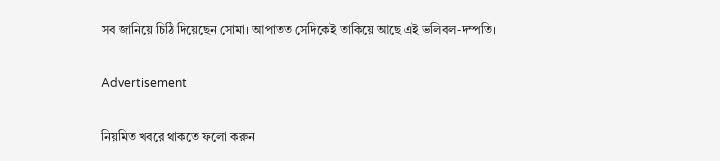সব জানিয়ে চিঠি দিয়েছেন সোমা। আপাতত সেদিকেই তাকিয়ে আছে এই ভলিবল-দম্পতি।

Advertisement

নিয়মিত খবরে থাকতে ফলো করুন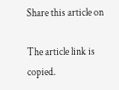Share this article on

The article link is copied.